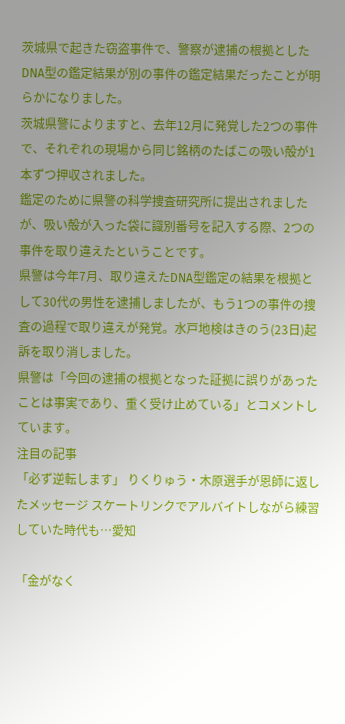茨城県で起きた窃盗事件で、警察が逮捕の根拠としたDNA型の鑑定結果が別の事件の鑑定結果だったことが明らかになりました。
茨城県警によりますと、去年12月に発覚した2つの事件で、それぞれの現場から同じ銘柄のたばこの吸い殻が1本ずつ押収されました。
鑑定のために県警の科学捜査研究所に提出されましたが、吸い殻が入った袋に識別番号を記入する際、2つの事件を取り違えたということです。
県警は今年7月、取り違えたDNA型鑑定の結果を根拠として30代の男性を逮捕しましたが、もう1つの事件の捜査の過程で取り違えが発覚。水戸地検はきのう(23日)起訴を取り消しました。
県警は「今回の逮捕の根拠となった証拠に誤りがあったことは事実であり、重く受け止めている」とコメントしています。
注目の記事
「必ず逆転します」 りくりゅう・木原選手が恩師に返したメッセージ スケートリンクでアルバイトしながら練習していた時代も…愛知

「金がなく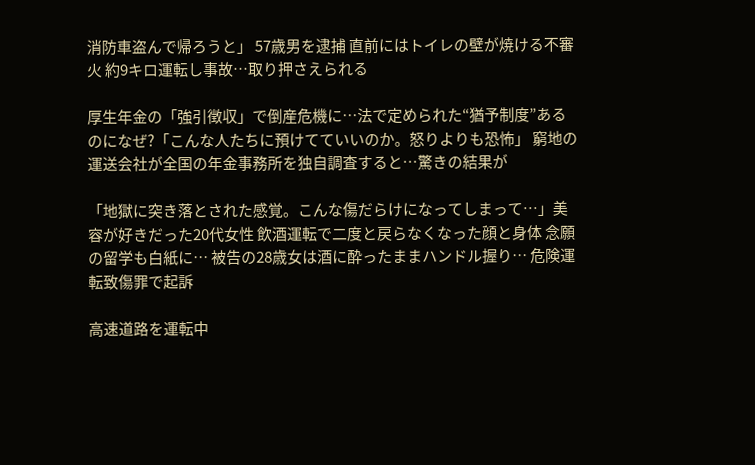消防車盗んで帰ろうと」 57歳男を逮捕 直前にはトイレの壁が焼ける不審火 約9キロ運転し事故…取り押さえられる

厚生年金の「強引徴収」で倒産危機に…法で定められた“猶予制度”あるのになぜ?「こんな人たちに預けてていいのか。怒りよりも恐怖」 窮地の運送会社が全国の年金事務所を独自調査すると…驚きの結果が

「地獄に突き落とされた感覚。こんな傷だらけになってしまって…」美容が好きだった20代女性 飲酒運転で二度と戻らなくなった顔と身体 念願の留学も白紙に… 被告の28歳女は酒に酔ったままハンドル握り… 危険運転致傷罪で起訴

高速道路を運転中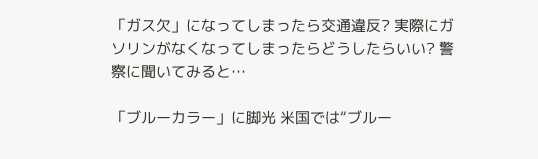「ガス欠」になってしまったら交通違反? 実際にガソリンがなくなってしまったらどうしたらいい? 警察に聞いてみると…

「ブルーカラー」に脚光 米国では“ブルー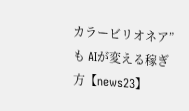カラービリオネア”も AIが変える稼ぎ方【news23】